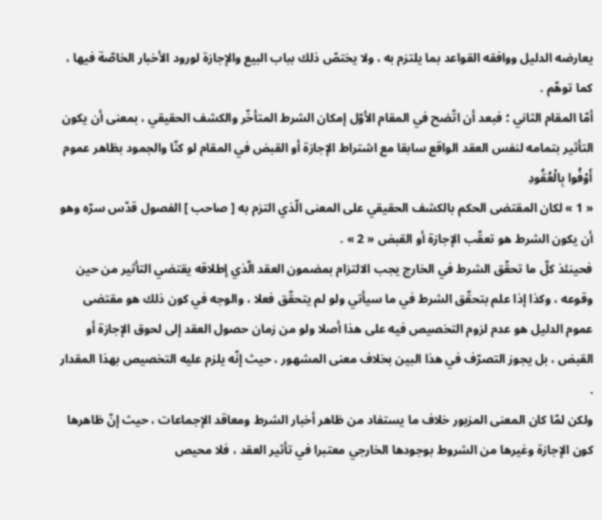يعارضه الدليل ووافقه القواعد بما يلتزم به ، ولا يختصّ ذلك بباب البيع والإجازة لورود الأخبار الخاصّة فيها ، كما توهّم .
أمّا المقام الثاني ؛ فبعد أن اتّضح في المقام الأوّل إمكان الشرط المتأخّر والكشف الحقيقي ، بمعنى أن يكون التأثير بتمامه لنفس العقد الواقع سابقا مع اشتراط الإجازة أو القبض في المقام لو كنّا والجمود بظاهر عموم
أَوْفُوا بِالْعُقُودِ
« 1 » لكان المقتضى الحكم بالكشف الحقيقي على المعنى الّذي التزم به [ صاحب ] الفصول قدّس سرّه وهو أن يكون الشرط هو تعقّب الإجازة أو القبض « 2 » .
فحينئذ كلّ ما تحقّق الشرط في الخارج يجب الالتزام بمضمون العقد الّذي إطلاقه يقتضي التأثير من حين وقوعه ، وكذا إذا علم بتحقّق الشرط في ما سيأتي ولو لم يتحقّق فعلا ، والوجه في كون ذلك هو مقتضى عموم الدليل هو عدم لزوم التخصيص فيه على هذا أصلا ولو من زمان حصول العقد إلى لحوق الإجازة أو القبض ، بل يجوز التصرّف في هذا البين بخلاف معنى المشهور ، حيث إنّه يلزم عليه التخصيص بهذا المقدار .
ولكن لمّا كان المعنى المزبور خلاف ما يستفاد من ظاهر أخبار الشرط ومعاقد الإجماعات ، حيث إنّ ظاهرها كون الإجازة وغيرها من الشروط بوجودها الخارجي معتبرا في تأثير العقد ، فلا محيص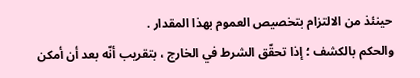حينئذ من الالتزام بتخصيص العموم بهذا المقدار .
والحكم بالكشف ؛ إذا تحقّق الشرط في الخارج ، بتقريب أنّه بعد أن أمكن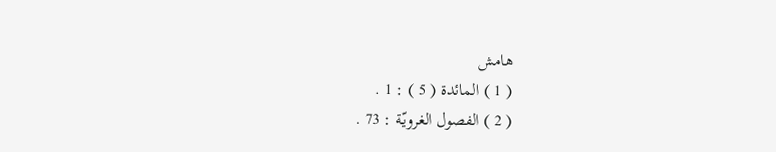هامش
( 1 ) المائدة ( 5 ) : 1 .
( 2 ) الفصول الغرويّة : 73 .